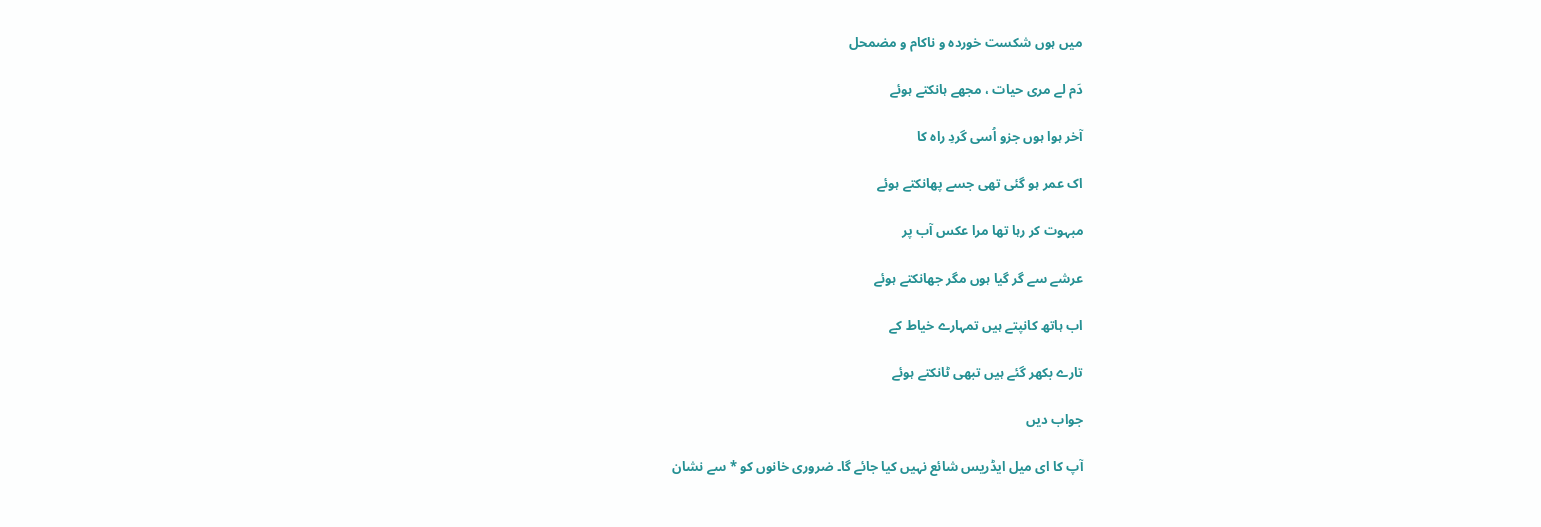میں ہوں شکست خوردہ و ناکام و مضمحل

دَم لے مری حیات ، مجھے ہانکتے ہوئے

آخر ہوا ہوں جزو اُسی گردِ راہ کا

اک عمر ہو گئی تھی جسے پھانکتے ہوئے

مبہوت کر رہا تھا مرا عکس آب پر

عرشے سے گر گیا ہوں مگر جھانکتے ہوئے

اب ہاتھ کانپتے ہیں تمہارے خیاط کے

تارے بکھر گئے ہیں تبھی ٹانکتے ہوئے

جواب دیں

آپ کا ای میل ایڈریس شائع نہیں کیا جائے گا۔ ضروری خانوں کو * سے نشان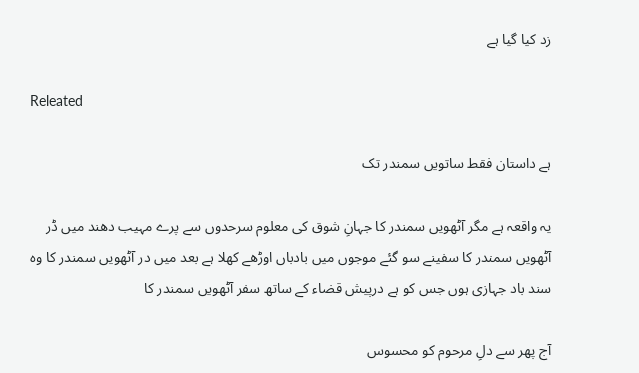زد کیا گیا ہے

Releated

ہے داستان فقط ساتویں سمندر تک

یہ واقعہ ہے مگر آٹھویں سمندر کا جہانِ شوق کی معلوم سرحدوں سے پرے مہیب دھند میں ڈر آٹھویں سمندر کا سفینے سو گئے موجوں میں بادباں اوڑھے کھلا ہے بعد میں در آٹھویں سمندر کا وہ سند باد جہازی ہوں جس کو ہے درپیش قضاء کے ساتھ سفر آٹھویں سمندر کا

آج پھر سے دلِ مرحوم کو محسوس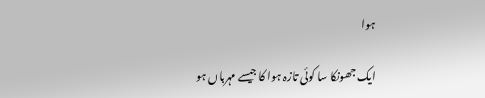ہوا

ایک جھونکا سا کوئی تازہ ہوا کا جیسے مہرباں ہو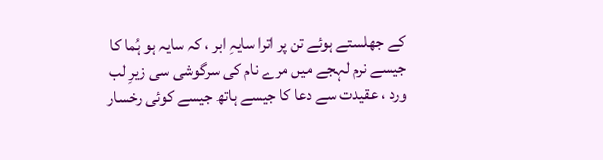کے جھلستے ہوئے تن پر اترا سایہِ ابر ، کہ سایہ ہو ہُما کا جیسے نرم لہجے میں مرے نام کی سرگوشی سی زیرِ لب ورد ، عقیدت سے دعا کا جیسے ہاتھ جیسے کوئی رخسار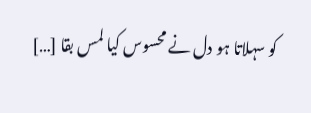کو سہلاتا ہو دل نے محسوس کیا لمس بقا […]